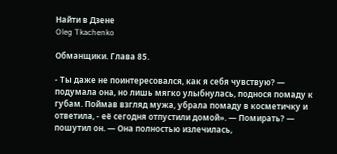Найти в Дзене
Oleg Tkachenko

Обманщики. Глава 85.

- Ты даже не поинтересовался, как я себя чувствую? — подумала она, но лишь мягко улыбнулась, поднося помаду к губам. Поймав взгляд мужа, убрала помаду в косметичку и ответила, - её сегодня отпустили домой». — Помирать? — пошутил он. — Она полностью излечилась,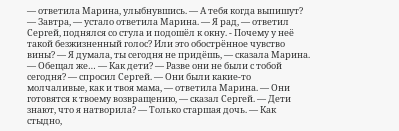— ответила Марина, улыбнувшись. — А тебя когда выпишут? — Завтра, — устало ответила Марина. — Я рад, — ответил Сергей, поднялся со стула и подошёл к окну. - Почему у неё такой безжизненный голос? Или это обострённое чувство вины? — Я думала, ты сегодня не придёшь, — сказала Марина. — Обещал же… — Как дети? — Разве они не были с тобой сегодня? — спросил Сергей. — Они были какие-то молчаливые, как и твоя мама, — ответила Марина. — Они готовятся к твоему возвращению, — сказал Сергей. — Дети знают, что я натворила? — Только старшая дочь. — Как стыдно,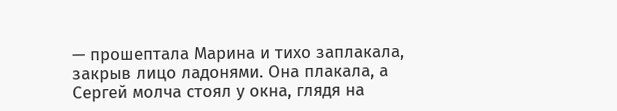— прошептала Марина и тихо заплакала, закрыв лицо ладонями. Она плакала, а Сергей молча стоял у окна, глядя на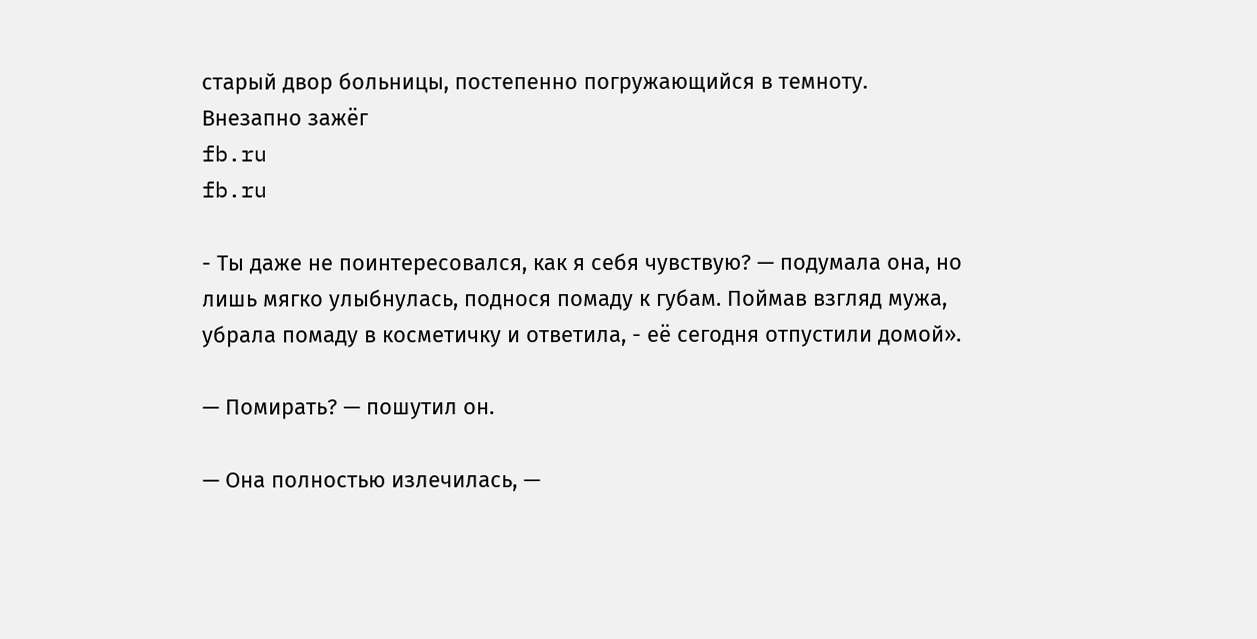старый двор больницы, постепенно погружающийся в темноту. Внезапно зажёг
fb.ru
fb.ru

- Ты даже не поинтересовался, как я себя чувствую? — подумала она, но лишь мягко улыбнулась, поднося помаду к губам. Поймав взгляд мужа, убрала помаду в косметичку и ответила, - её сегодня отпустили домой».

— Помирать? — пошутил он.

— Она полностью излечилась, —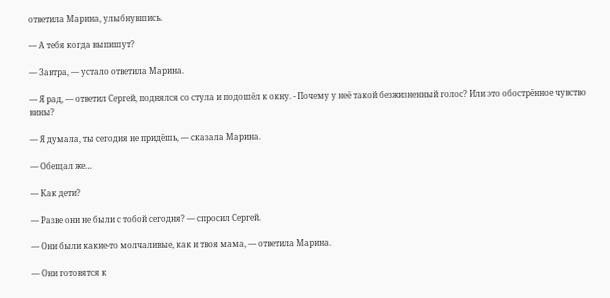ответила Марина, улыбнувшись.

— А тебя когда выпишут?

— Завтра, — устало ответила Марина.

— Я рад, — ответил Сергей, поднялся со стула и подошёл к окну. - Почему у неё такой безжизненный голос? Или это обострённое чувство вины?

— Я думала, ты сегодня не придёшь, — сказала Марина.

— Обещал же…

— Как дети?

— Разве они не были с тобой сегодня? — спросил Сергей.

— Они были какие-то молчаливые, как и твоя мама, — ответила Марина.

— Они готовятся к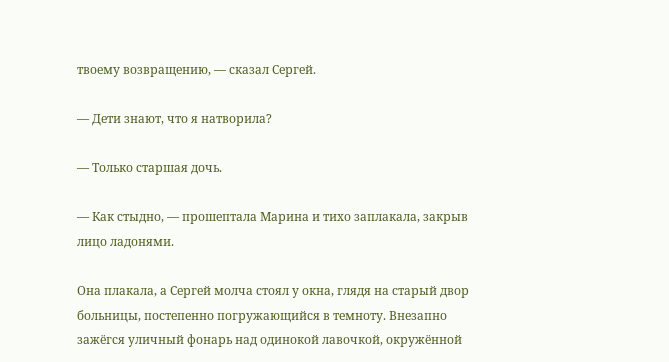твоему возвращению, — сказал Сергей.

— Дети знают, что я натворила?

— Только старшая дочь.

— Как стыдно, — прошептала Марина и тихо заплакала, закрыв лицо ладонями.

Она плакала, а Сергей молча стоял у окна, глядя на старый двор больницы, постепенно погружающийся в темноту. Внезапно зажёгся уличный фонарь над одинокой лавочкой, окружённой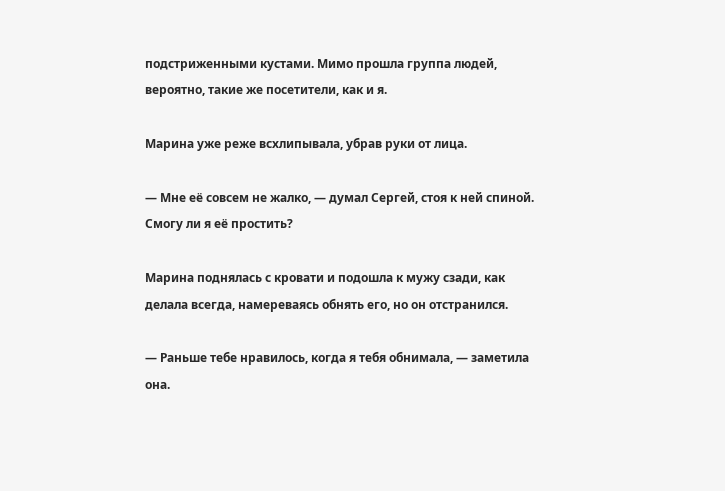подстриженными кустами. Мимо прошла группа людей, вероятно, такие же посетители, как и я.

Марина уже реже всхлипывала, убрав руки от лица.

— Мне её совсем не жалко, — думал Сергей, стоя к ней спиной. Смогу ли я её простить?

Марина поднялась с кровати и подошла к мужу сзади, как делала всегда, намереваясь обнять его, но он отстранился.

— Раньше тебе нравилось, когда я тебя обнимала, — заметила она.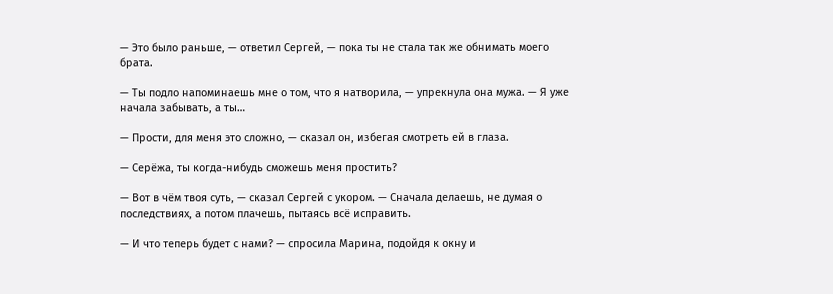— Это было раньше, — ответил Сергей, — пока ты не стала так же обнимать моего брата.

— Ты подло напоминаешь мне о том, что я натворила, — упрекнула она мужа. — Я уже начала забывать, а ты…

— Прости, для меня это сложно, — сказал он, избегая смотреть ей в глаза.

— Серёжа, ты когда-нибудь сможешь меня простить?

— Вот в чём твоя суть, — сказал Сергей с укором. — Сначала делаешь, не думая о последствиях, а потом плачешь, пытаясь всё исправить.

— И что теперь будет с нами? — спросила Марина, подойдя к окну и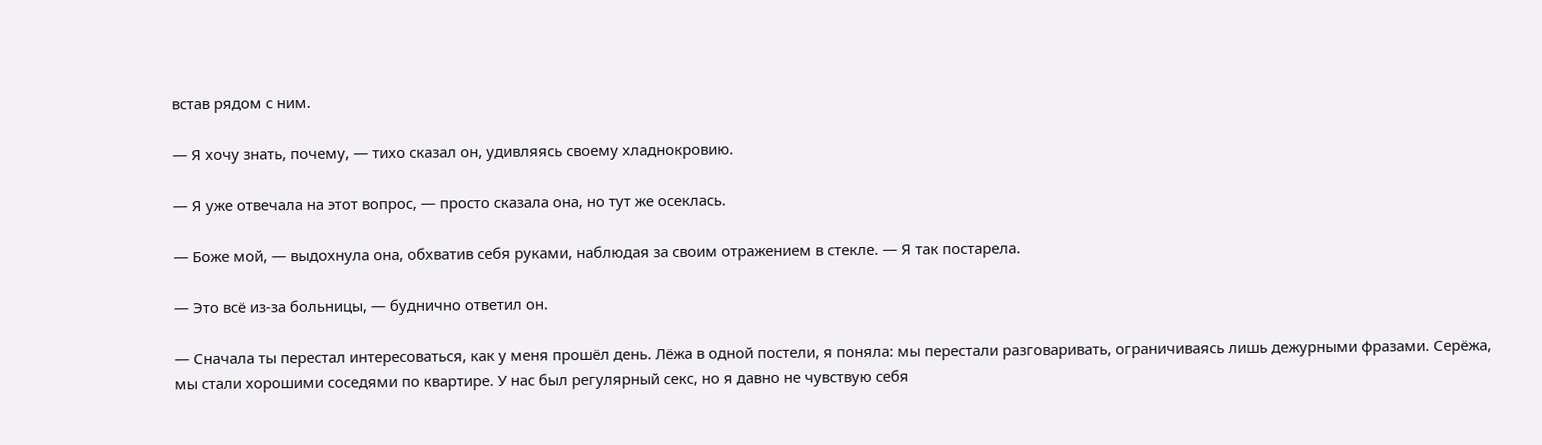встав рядом с ним.

— Я хочу знать, почему, — тихо сказал он, удивляясь своему хладнокровию.

— Я уже отвечала на этот вопрос, — просто сказала она, но тут же осеклась.

— Боже мой, — выдохнула она, обхватив себя руками, наблюдая за своим отражением в стекле. — Я так постарела.

— Это всё из-за больницы, — буднично ответил он.

— Сначала ты перестал интересоваться, как у меня прошёл день. Лёжа в одной постели, я поняла: мы перестали разговаривать, ограничиваясь лишь дежурными фразами. Серёжа, мы стали хорошими соседями по квартире. У нас был регулярный секс, но я давно не чувствую себя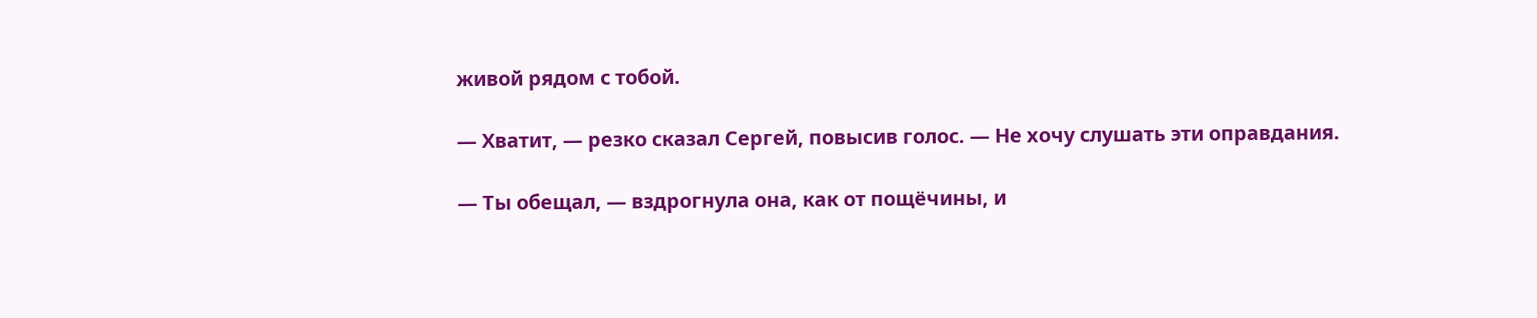живой рядом с тобой.

— Хватит, — резко сказал Сергей, повысив голос. — Не хочу слушать эти оправдания.

— Ты обещал, — вздрогнула она, как от пощёчины, и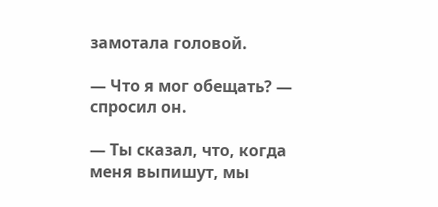замотала головой.

— Что я мог обещать? — спросил он.

— Ты сказал, что, когда меня выпишут, мы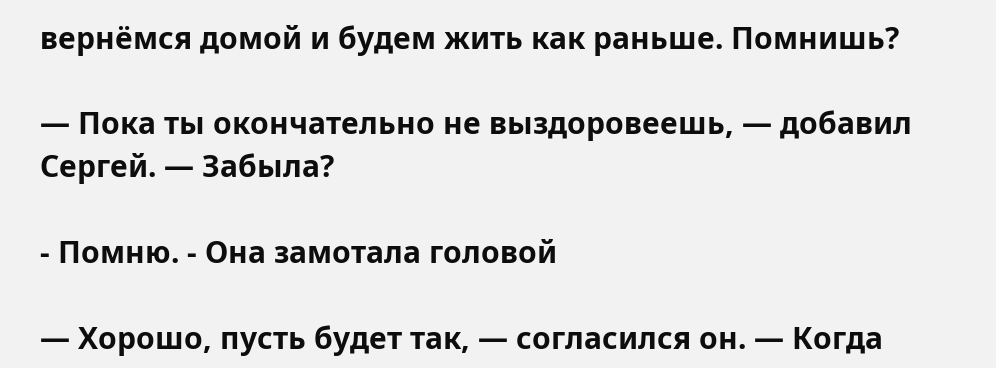вернёмся домой и будем жить как раньше. Помнишь?

— Пока ты окончательно не выздоровеешь, — добавил Сергей. — Забыла?

- Помню. - Она замотала головой

— Хорошо, пусть будет так, — согласился он. — Когда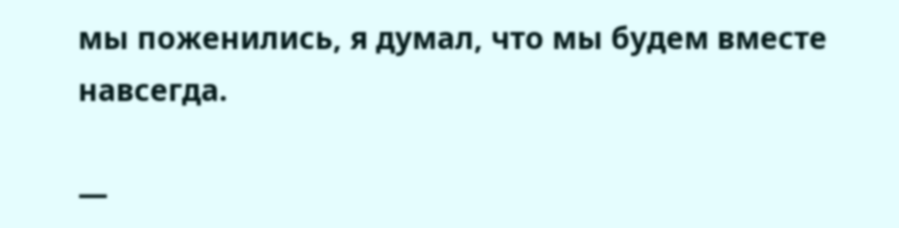мы поженились, я думал, что мы будем вместе навсегда.

—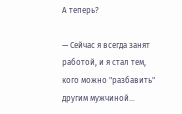А теперь?

— Сейчас я всегда занят работой, и я стал тем, кого можно "разбавить" другим мужчиной…